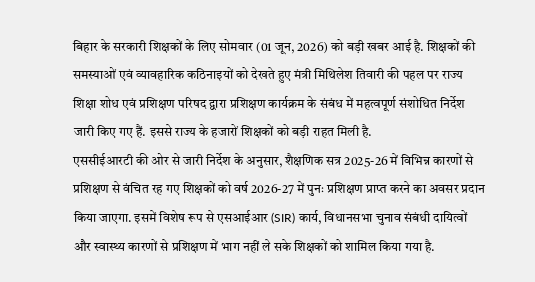बिहार के सरकारी शिक्षकों के लिए सोमवार (01 जून, 2026) को बड़ी खबर आई है. शिक्षकों की समस्याओं एवं व्यावहारिक कठिनाइयों को देखते हुए मंत्री मिथिलेश तिवारी की पहल पर राज्य शिक्षा शोध एवं प्रशिक्षण परिषद द्वारा प्रशिक्षण कार्यक्रम के संबंध में महत्वपूर्ण संशोधित निर्देश जारी किए गए हैं. इससे राज्य के हजारों शिक्षकों को बड़ी राहत मिली है.
एससीईआरटी की ओर से जारी निर्देश के अनुसार, शैक्षणिक सत्र 2025-26 में विभिन्न कारणों से प्रशिक्षण से वंचित रह गए शिक्षकों को वर्ष 2026-27 में पुनः प्रशिक्षण प्राप्त करने का अवसर प्रदान किया जाएगा. इसमें विशेष रूप से एसआईआर (SIR) कार्य, विधानसभा चुनाव संबंधी दायित्वों और स्वास्थ्य कारणों से प्रशिक्षण में भाग नहीं ले सके शिक्षकों को शामिल किया गया है.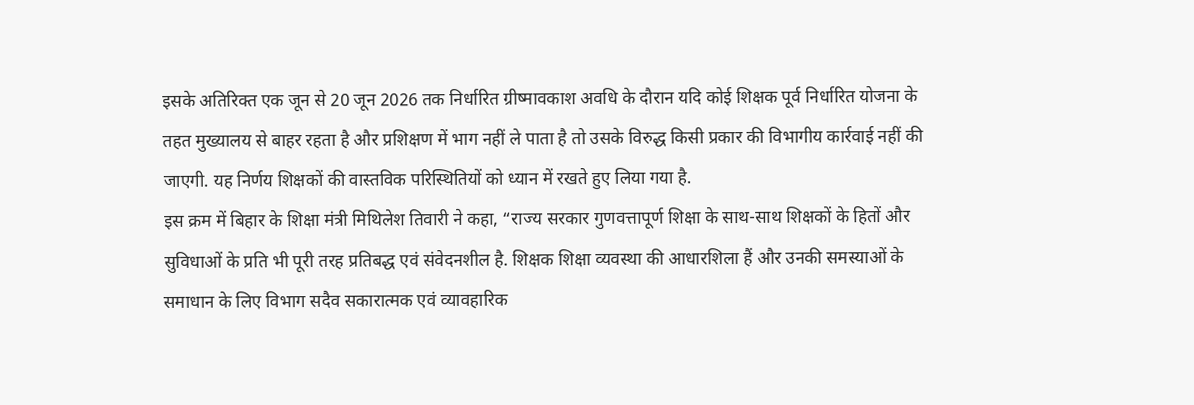इसके अतिरिक्त एक जून से 20 जून 2026 तक निर्धारित ग्रीष्मावकाश अवधि के दौरान यदि कोई शिक्षक पूर्व निर्धारित योजना के तहत मुख्यालय से बाहर रहता है और प्रशिक्षण में भाग नहीं ले पाता है तो उसके विरुद्ध किसी प्रकार की विभागीय कार्रवाई नहीं की जाएगी. यह निर्णय शिक्षकों की वास्तविक परिस्थितियों को ध्यान में रखते हुए लिया गया है.
इस क्रम में बिहार के शिक्षा मंत्री मिथिलेश तिवारी ने कहा, “राज्य सरकार गुणवत्तापूर्ण शिक्षा के साथ-साथ शिक्षकों के हितों और सुविधाओं के प्रति भी पूरी तरह प्रतिबद्ध एवं संवेदनशील है. शिक्षक शिक्षा व्यवस्था की आधारशिला हैं और उनकी समस्याओं के समाधान के लिए विभाग सदैव सकारात्मक एवं व्यावहारिक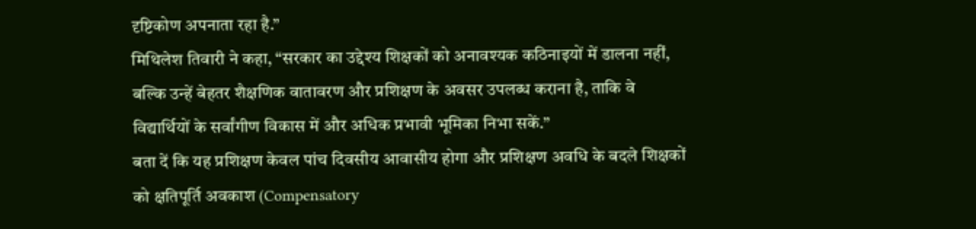दृष्टिकोण अपनाता रहा है.”
मिथिलेश तिवारी ने कहा, “सरकार का उद्देश्य शिक्षकों को अनावश्यक कठिनाइयों में डालना नहीं, बल्कि उन्हें बेहतर शैक्षणिक वातावरण और प्रशिक्षण के अवसर उपलब्ध कराना है, ताकि वे विद्यार्थियों के सर्वांगीण विकास में और अधिक प्रभावी भूमिका निभा सकें.”
बता दें कि यह प्रशिक्षण केवल पांच दिवसीय आवासीय होगा और प्रशिक्षण अवधि के बदले शिक्षकों को क्षतिपूर्ति अवकाश (Compensatory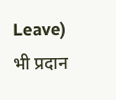Leave) भी प्रदान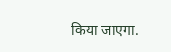किया जाएगा.